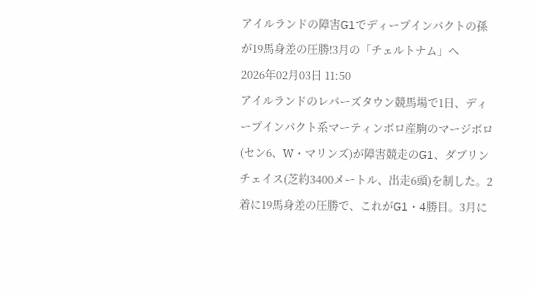アイルランドの障害G1でディープインパクトの孫が19馬身差の圧勝!3月の「チェルトナム」へ
2026年02月03日 11:50
アイルランドのレパーズタウン競馬場で1日、ディープインパクト系マーティンボロ産駒のマージボロ(セン6、W・マリンズ)が障害競走のG1、ダブリンチェイス(芝約3400メートル、出走6頭)を制した。2着に19馬身差の圧勝で、これがG1・4勝目。3月に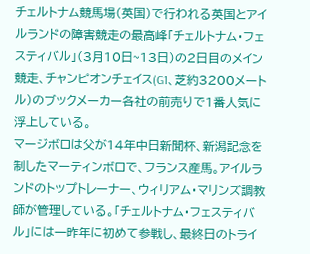チェルトナム競馬場(英国)で行われる英国とアイルランドの障害競走の最高峰「チェルトナム・フェスティバル」(3月10日~13日)の2日目のメイン競走、チャンピオンチェイス(G1、芝約3200メートル)のブックメーカー各社の前売りで1番人気に浮上している。
マージボロは父が14年中日新聞杯、新潟記念を制したマーティンボロで、フランス産馬。アイルランドのトップトレーナー、ウィリアム・マリンズ調教師が管理している。「チェルトナム・フェスティバル」には一昨年に初めて参戦し、最終日のトライ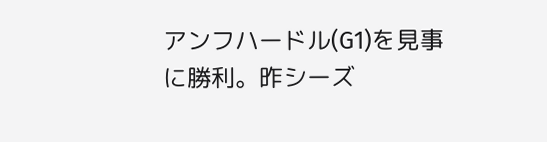アンフハードル(G1)を見事に勝利。昨シーズ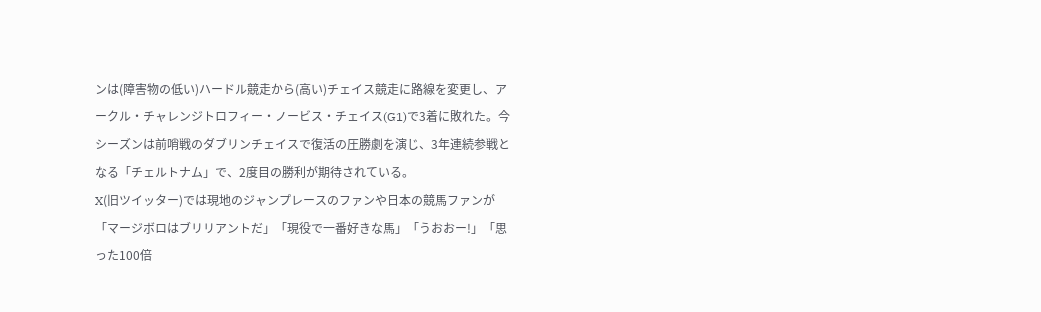ンは(障害物の低い)ハードル競走から(高い)チェイス競走に路線を変更し、アークル・チャレンジトロフィー・ノービス・チェイス(G1)で3着に敗れた。今シーズンは前哨戦のダブリンチェイスで復活の圧勝劇を演じ、3年連続参戦となる「チェルトナム」で、2度目の勝利が期待されている。
X(旧ツイッター)では現地のジャンプレースのファンや日本の競馬ファンが「マージボロはブリリアントだ」「現役で一番好きな馬」「うおおー!」「思った100倍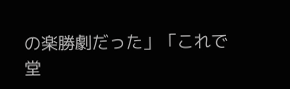の楽勝劇だった」「これで堂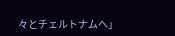々とチェルトナムへ」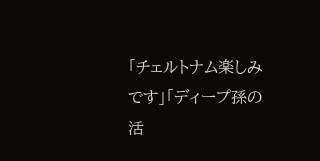「チェルトナム楽しみです」「ディープ孫の活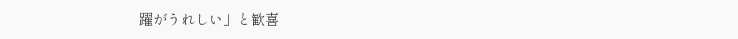躍がうれしい」と歓喜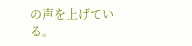の声を上げている。